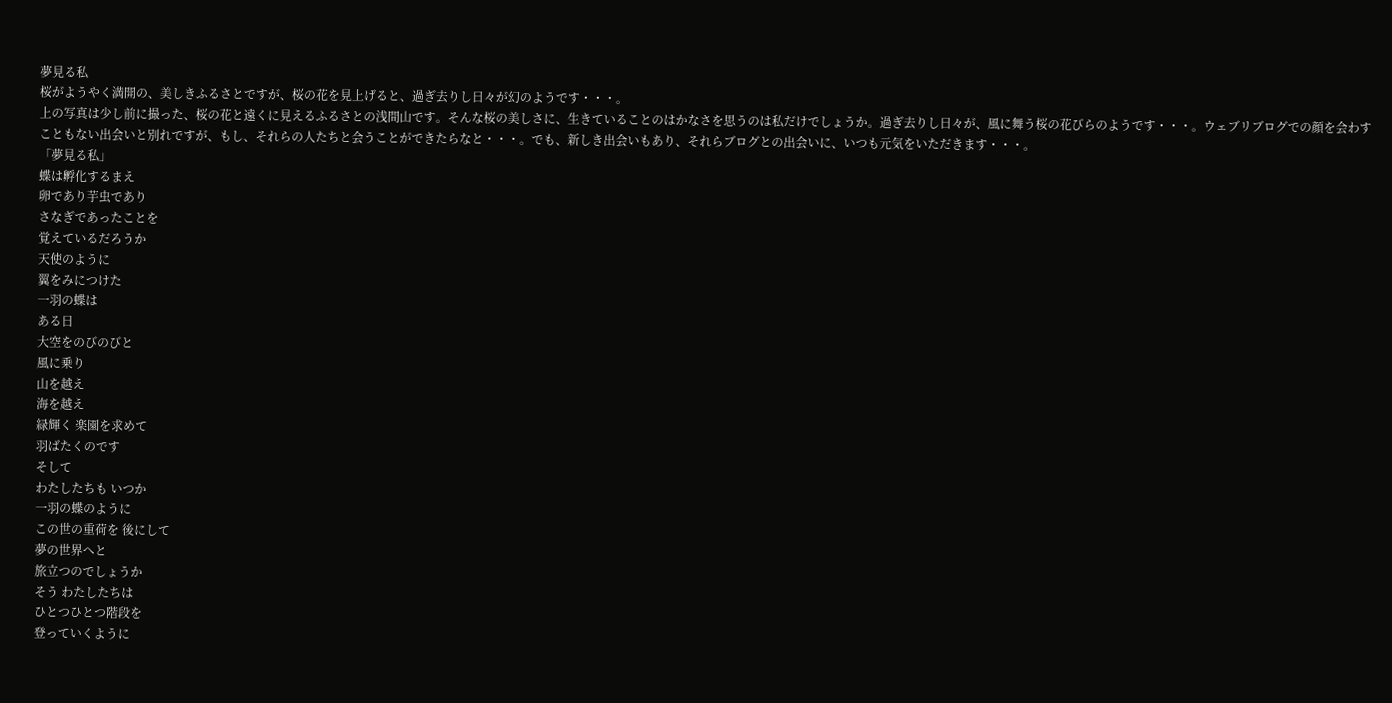夢見る私
桜がようやく満開の、美しきふるさとですが、桜の花を見上げると、過ぎ去りし日々が幻のようです・・・。
上の写真は少し前に撮った、桜の花と遠くに見えるふるさとの浅間山です。そんな桜の美しさに、生きていることのはかなさを思うのは私だけでしょうか。過ぎ去りし日々が、風に舞う桜の花びらのようです・・・。ウェブリブログでの顔を会わすこともない出会いと別れですが、もし、それらの人たちと会うことができたらなと・・・。でも、新しき出会いもあり、それらブログとの出会いに、いつも元気をいただきます・・・。
「夢見る私」
蝶は孵化するまえ
卵であり芋虫であり
さなぎであったことを
覚えているだろうか
天使のように
翼をみにつけた
一羽の蝶は
ある日
大空をのびのびと
風に乗り
山を越え
海を越え
緑輝く 楽園を求めて
羽ばたくのです
そして
わたしたちも いつか
一羽の蝶のように
この世の重荷を 後にして
夢の世界へと
旅立つのでしょうか
そう わたしたちは
ひとつひとつ階段を
登っていくように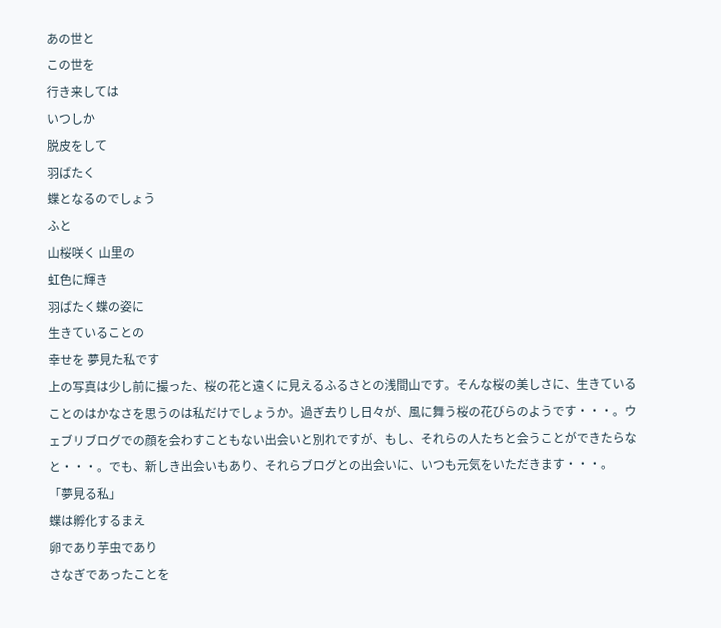あの世と
この世を
行き来しては
いつしか
脱皮をして
羽ばたく
蝶となるのでしょう
ふと
山桜咲く 山里の
虹色に輝き
羽ばたく蝶の姿に
生きていることの
幸せを 夢見た私です
上の写真は少し前に撮った、桜の花と遠くに見えるふるさとの浅間山です。そんな桜の美しさに、生きていることのはかなさを思うのは私だけでしょうか。過ぎ去りし日々が、風に舞う桜の花びらのようです・・・。ウェブリブログでの顔を会わすこともない出会いと別れですが、もし、それらの人たちと会うことができたらなと・・・。でも、新しき出会いもあり、それらブログとの出会いに、いつも元気をいただきます・・・。
「夢見る私」
蝶は孵化するまえ
卵であり芋虫であり
さなぎであったことを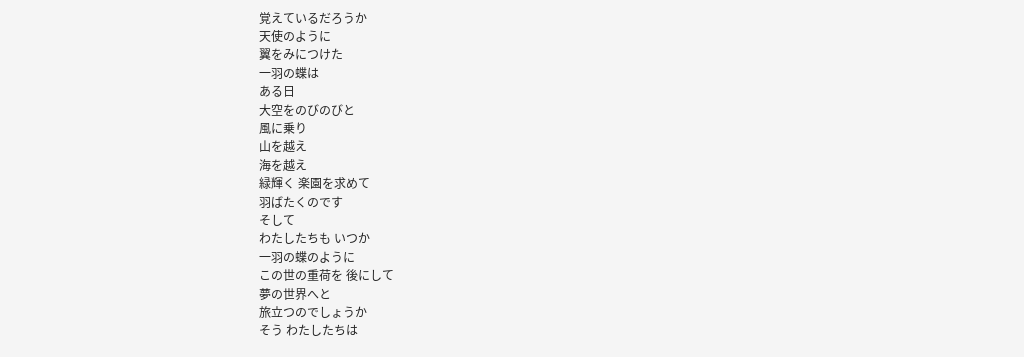覚えているだろうか
天使のように
翼をみにつけた
一羽の蝶は
ある日
大空をのびのびと
風に乗り
山を越え
海を越え
緑輝く 楽園を求めて
羽ばたくのです
そして
わたしたちも いつか
一羽の蝶のように
この世の重荷を 後にして
夢の世界へと
旅立つのでしょうか
そう わたしたちは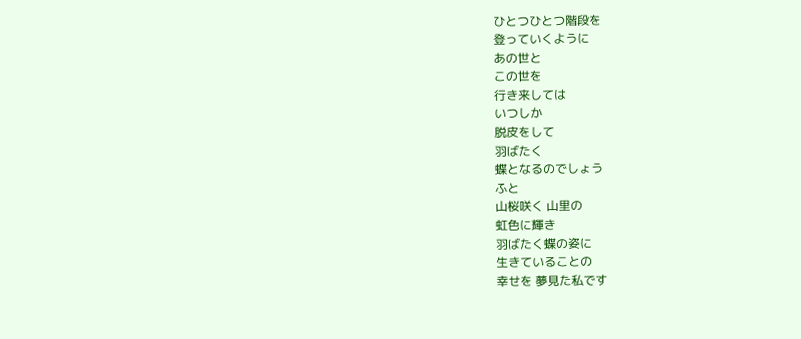ひとつひとつ階段を
登っていくように
あの世と
この世を
行き来しては
いつしか
脱皮をして
羽ばたく
蝶となるのでしょう
ふと
山桜咲く 山里の
虹色に輝き
羽ばたく蝶の姿に
生きていることの
幸せを 夢見た私です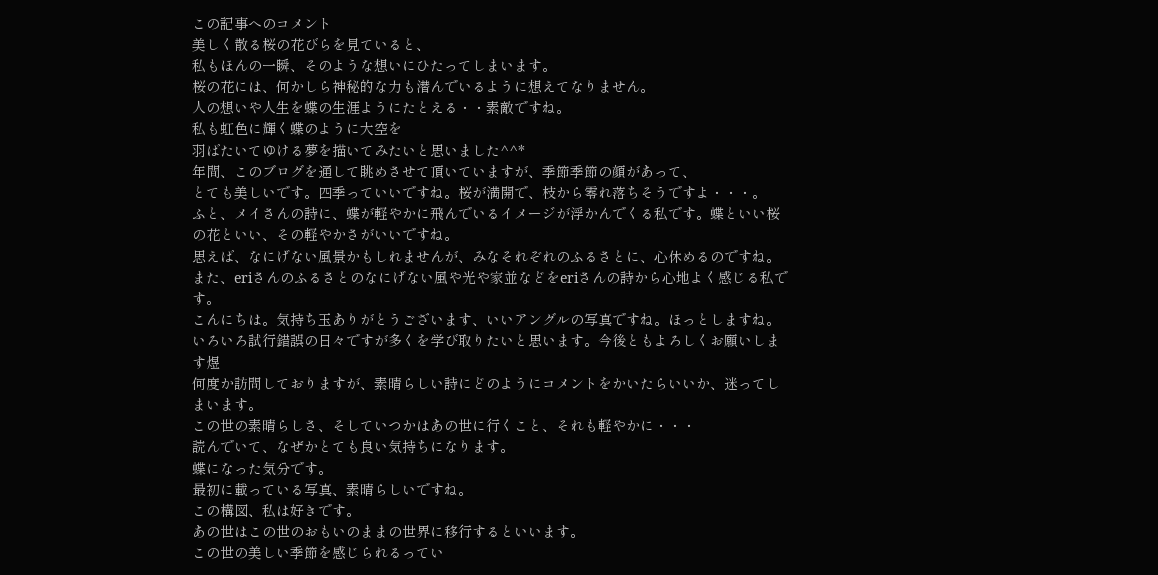この記事へのコメント
美しく散る桜の花びらを見ていると、
私もほんの一瞬、そのような想いにひたってしまいます。
桜の花には、何かしら神秘的な力も潜んでいるように想えてなりません。
人の想いや人生を蝶の生涯ようにたとえる・・素敵ですね。
私も虹色に輝く蝶のように大空を
羽ばたいてゆける夢を描いてみたいと思いました^^*
年間、このブログを通して眺めさせて頂いていますが、季節季節の顔があって、
とても美しいです。四季っていいですね。桜が満開で、枝から零れ落ちそうですよ・・・。
ふと、メイさんの詩に、蝶が軽やかに飛んでいるイメージが浮かんでくる私です。蝶といい桜の花といい、その軽やかさがいいですね。
思えば、なにげない風景かもしれませんが、みなそれぞれのふるさとに、心休めるのですね。また、eriさんのふるさとのなにげない風や光や家並などをeriさんの詩から心地よく感じる私です。
こんにちは。気持ち玉ありがとうございます、いいアングルの写真ですね。ほっとしますね。
いろいろ試行錯誤の日々ですが多くを学び取りたいと思います。今後ともよろしくお願いします煜
何度か訪問しておりますが、素晴らしい詩にどのようにコメントをかいたらいいか、迷ってしまいます。
この世の素晴らしさ、そしていつかはあの世に行くこと、それも軽やかに・・・
読んでいて、なぜかとても良い気持ちになります。
蝶になった気分です。
最初に載っている写真、素晴らしいですね。
この構図、私は好きです。
あの世はこの世のおもいのままの世界に移行するといいます。
この世の美しい季節を感じられるってい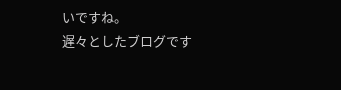いですね。
遅々としたブログです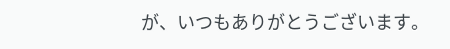が、いつもありがとうございます。